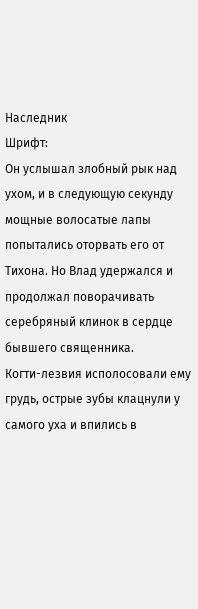Наследник
Шрифт:
Он услышал злобный рык над ухом, и в следующую секунду мощные волосатые лапы попытались оторвать его от Тихона. Но Влад удержался и продолжал поворачивать серебряный клинок в сердце бывшего священника.
Когти-лезвия исполосовали ему грудь, острые зубы клацнули у самого уха и впились в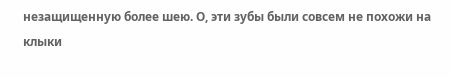незащищенную более шею. О, эти зубы были совсем не похожи на клыки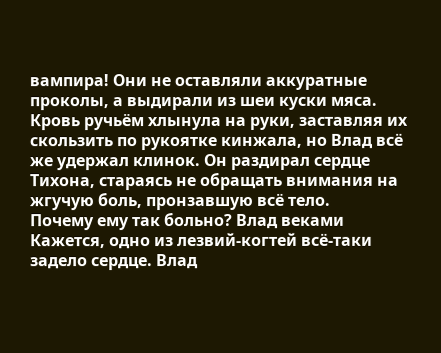вампира! Они не оставляли аккуратные проколы, а выдирали из шеи куски мяса. Кровь ручьём хлынула на руки, заставляя их скользить по рукоятке кинжала, но Влад всё же удержал клинок. Он раздирал сердце Тихона, стараясь не обращать внимания на жгучую боль, пронзавшую всё тело.
Почему ему так больно? Влад веками
Кажется, одно из лезвий-когтей всё-таки задело сердце. Влад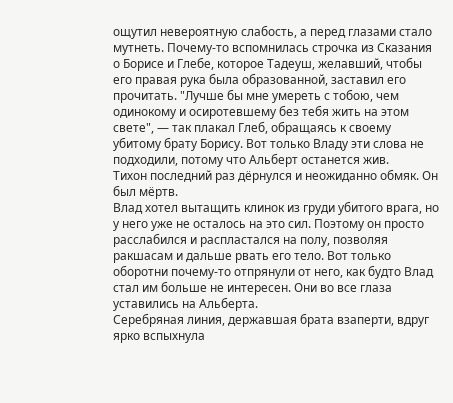ощутил невероятную слабость, а перед глазами стало мутнеть. Почему-то вспомнилась строчка из Сказания о Борисе и Глебе, которое Тадеуш, желавший, чтобы его правая рука была образованной, заставил его прочитать. "Лучше бы мне умереть с тобою, чем одинокому и осиротевшему без тебя жить на этом свете", — так плакал Глеб, обращаясь к своему убитому брату Борису. Вот только Владу эти слова не подходили, потому что Альберт останется жив.
Тихон последний раз дёрнулся и неожиданно обмяк. Он был мёртв.
Влад хотел вытащить клинок из груди убитого врага, но у него уже не осталось на это сил. Поэтому он просто расслабился и распластался на полу, позволяя ракшасам и дальше рвать его тело. Вот только оборотни почему-то отпрянули от него, как будто Влад стал им больше не интересен. Они во все глаза уставились на Альберта.
Серебряная линия, державшая брата взаперти, вдруг ярко вспыхнула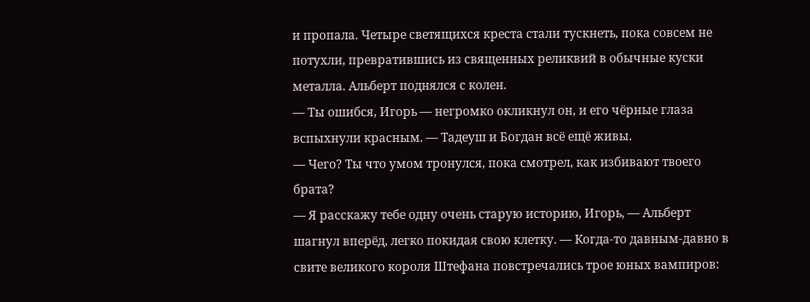и пропала. Четыре светящихся креста стали тускнеть, пока совсем не потухли, превратившись из священных реликвий в обычные куски металла. Альберт поднялся с колен.
— Ты ошибся, Игорь — негромко окликнул он, и его чёрные глаза вспыхнули красным. — Тадеуш и Богдан всё ещё живы.
— Чего? Ты что умом тронулся, пока смотрел, как избивают твоего брата?
— Я расскажу тебе одну очень старую историю, Игорь, — Альберт шагнул вперёд, легко покидая свою клетку. — Когда-то давным-давно в свите великого короля Штефана повстречались трое юных вампиров: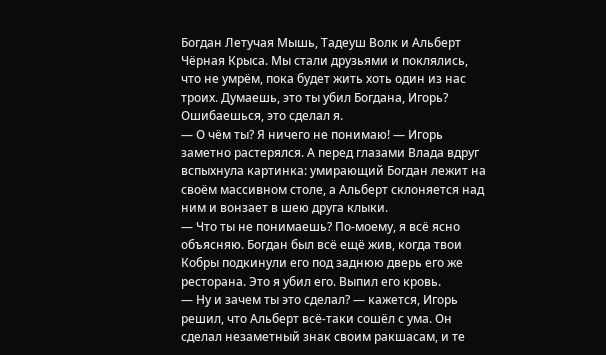Богдан Летучая Мышь, Тадеуш Волк и Альберт Чёрная Крыса. Мы стали друзьями и поклялись, что не умрём, пока будет жить хоть один из нас троих. Думаешь, это ты убил Богдана, Игорь? Ошибаешься, это сделал я.
— О чём ты? Я ничего не понимаю! — Игорь заметно растерялся. А перед глазами Влада вдруг вспыхнула картинка: умирающий Богдан лежит на своём массивном столе, а Альберт склоняется над ним и вонзает в шею друга клыки.
— Что ты не понимаешь? По-моему, я всё ясно объясняю. Богдан был всё ещё жив, когда твои Кобры подкинули его под заднюю дверь его же ресторана. Это я убил его. Выпил его кровь.
— Ну и зачем ты это сделал? — кажется, Игорь решил, что Альберт всё-таки сошёл с ума. Он сделал незаметный знак своим ракшасам, и те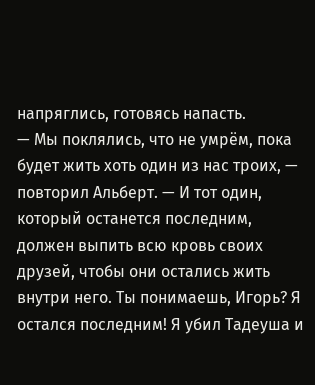напряглись, готовясь напасть.
— Мы поклялись, что не умрём, пока будет жить хоть один из нас троих, — повторил Альберт. — И тот один, который останется последним, должен выпить всю кровь своих друзей, чтобы они остались жить внутри него. Ты понимаешь, Игорь? Я остался последним! Я убил Тадеуша и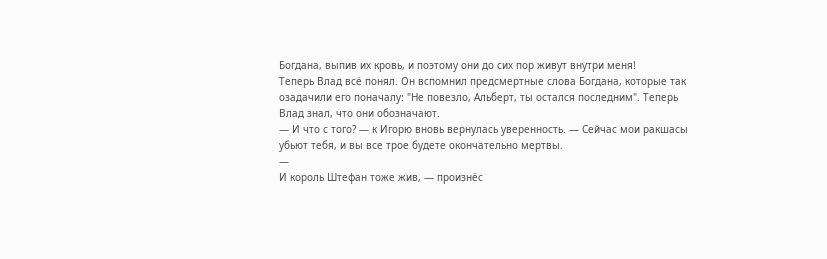Богдана, выпив их кровь, и поэтому они до сих пор живут внутри меня!
Теперь Влад всё понял. Он вспомнил предсмертные слова Богдана, которые так озадачили его поначалу: "Не повезло, Альберт, ты остался последним". Теперь Влад знал, что они обозначают.
— И что с того? — к Игорю вновь вернулась уверенность. — Сейчас мои ракшасы убьют тебя, и вы все трое будете окончательно мертвы.
—
И король Штефан тоже жив, — произнёс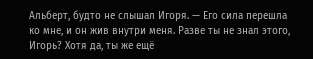Альберт, будто не слышал Игоря. — Его сила перешла ко мне, и он жив внутри меня. Разве ты не знал этого, Игорь? Хотя да, ты же ещё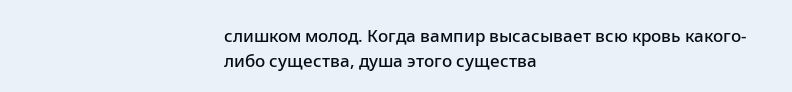слишком молод. Когда вампир высасывает всю кровь какого-либо существа, душа этого существа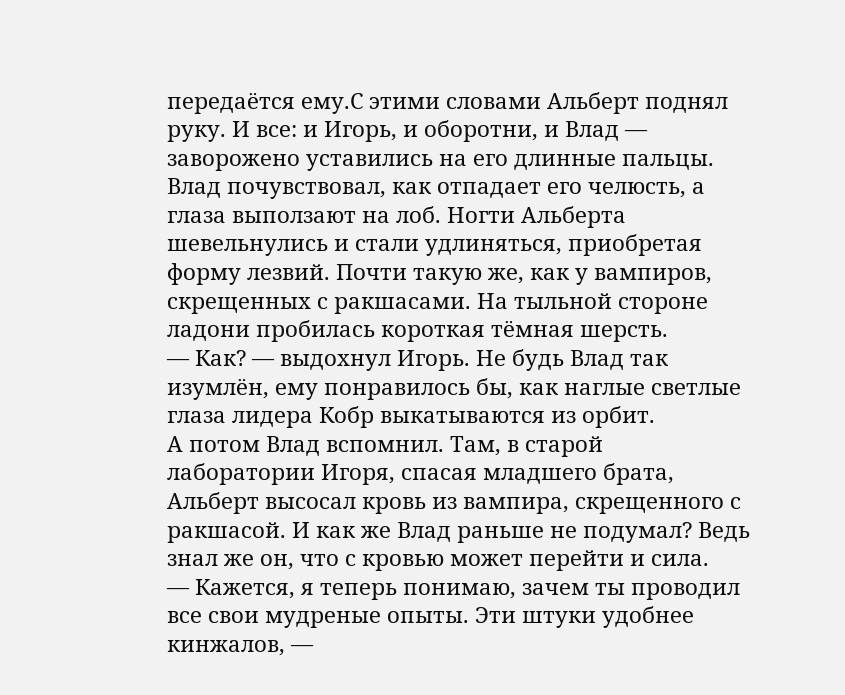передаётся ему.С этими словами Альберт поднял руку. И все: и Игорь, и оборотни, и Влад — заворожено уставились на его длинные пальцы. Влад почувствовал, как отпадает его челюсть, а глаза выползают на лоб. Ногти Альберта шевельнулись и стали удлиняться, приобретая форму лезвий. Почти такую же, как у вампиров, скрещенных с ракшасами. На тыльной стороне ладони пробилась короткая тёмная шерсть.
— Как? — выдохнул Игорь. Не будь Влад так изумлён, ему понравилось бы, как наглые светлые глаза лидера Кобр выкатываются из орбит.
А потом Влад вспомнил. Там, в старой лаборатории Игоря, спасая младшего брата, Альберт высосал кровь из вампира, скрещенного с ракшасой. И как же Влад раньше не подумал? Ведь знал же он, что с кровью может перейти и сила.
— Кажется, я теперь понимаю, зачем ты проводил все свои мудреные опыты. Эти штуки удобнее кинжалов, —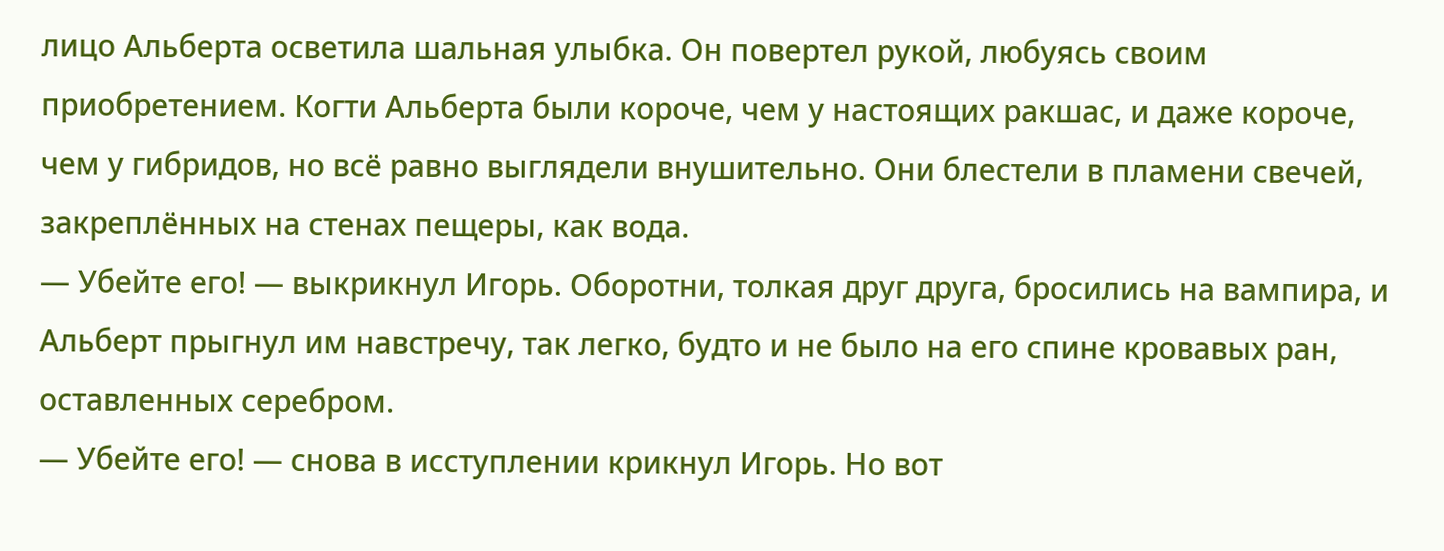лицо Альберта осветила шальная улыбка. Он повертел рукой, любуясь своим приобретением. Когти Альберта были короче, чем у настоящих ракшас, и даже короче, чем у гибридов, но всё равно выглядели внушительно. Они блестели в пламени свечей, закреплённых на стенах пещеры, как вода.
— Убейте его! — выкрикнул Игорь. Оборотни, толкая друг друга, бросились на вампира, и Альберт прыгнул им навстречу, так легко, будто и не было на его спине кровавых ран, оставленных серебром.
— Убейте его! — снова в исступлении крикнул Игорь. Но вот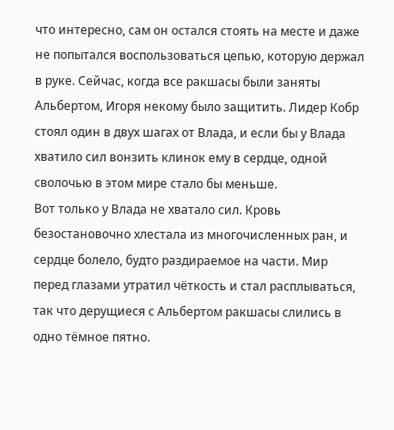что интересно, сам он остался стоять на месте и даже не попытался воспользоваться цепью, которую держал в руке. Сейчас, когда все ракшасы были заняты Альбертом, Игоря некому было защитить. Лидер Кобр стоял один в двух шагах от Влада, и если бы у Влада хватило сил вонзить клинок ему в сердце, одной сволочью в этом мире стало бы меньше.
Вот только у Влада не хватало сил. Кровь безостановочно хлестала из многочисленных ран, и сердце болело, будто раздираемое на части. Мир перед глазами утратил чёткость и стал расплываться, так что дерущиеся с Альбертом ракшасы слились в одно тёмное пятно.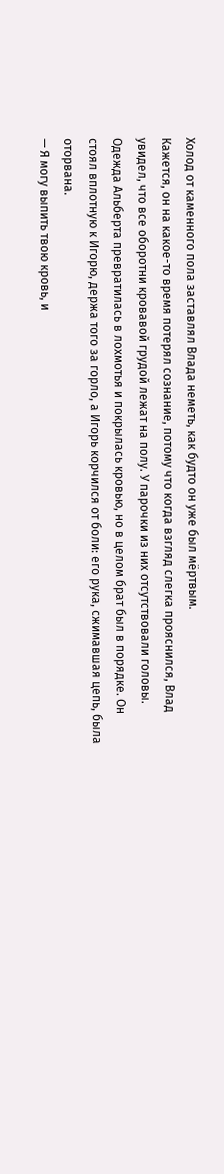Холод от каменного пола заставлял Влада неметь, как будто он уже был мёртвым.
Кажется, он на какое-то время потерял сознание, потому что когда взгляд слегка прояснился, Влад увидел, что все оборотни кровавой грудой лежат на полу. У парочки из них отсутствовали головы. Одежда Альберта превратилась в лохмотья и покрылась кровью, но в целом брат был в порядке. Он стоял вплотную к Игорю, держа того за горло, а Игорь корчился от боли: его рука, сжимавшая цепь, была оторвана.
— Я могу выпить твою кровь, и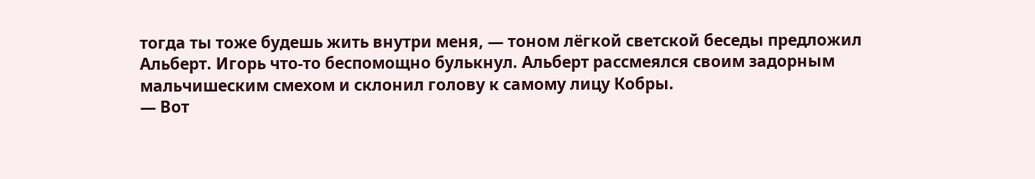тогда ты тоже будешь жить внутри меня, — тоном лёгкой светской беседы предложил Альберт. Игорь что-то беспомощно булькнул. Альберт рассмеялся своим задорным мальчишеским смехом и склонил голову к самому лицу Кобры.
— Вот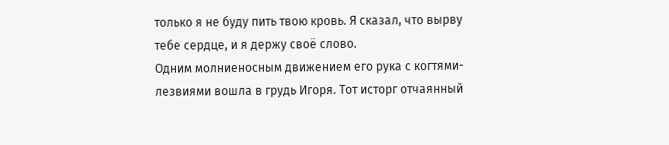только я не буду пить твою кровь. Я сказал, что вырву тебе сердце, и я держу своё слово.
Одним молниеносным движением его рука с когтями-лезвиями вошла в грудь Игоря. Тот исторг отчаянный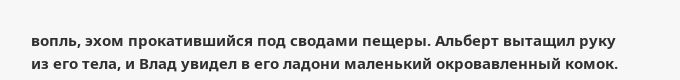вопль, эхом прокатившийся под сводами пещеры. Альберт вытащил руку из его тела, и Влад увидел в его ладони маленький окровавленный комок.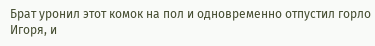Брат уронил этот комок на пол и одновременно отпустил горло Игоря, и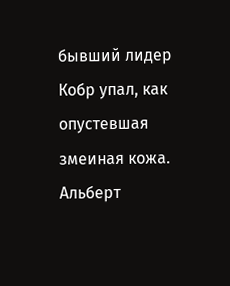бывший лидер Кобр упал, как опустевшая змеиная кожа. Альберт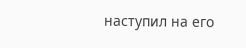наступил на его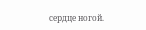сердце ногой.